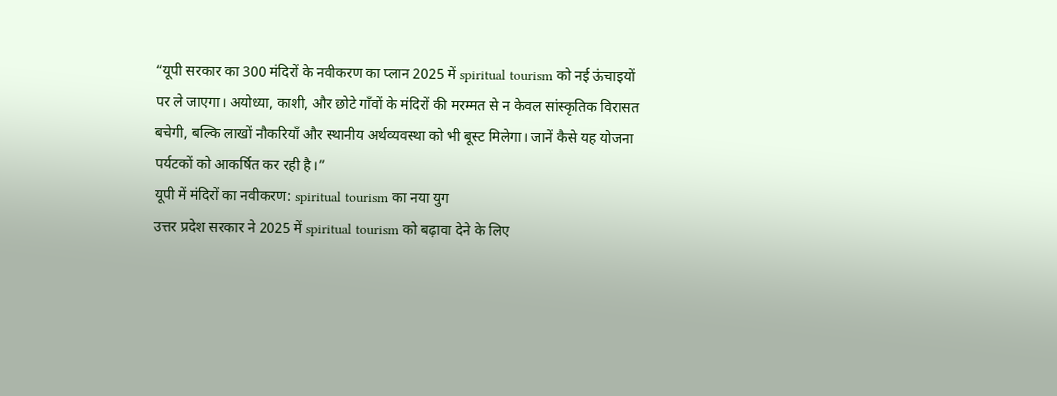“यूपी सरकार का 300 मंदिरों के नवीकरण का प्लान 2025 में spiritual tourism को नई ऊंचाइयों पर ले जाएगा। अयोध्या, काशी, और छोटे गाँवों के मंदिरों की मरम्मत से न केवल सांस्कृतिक विरासत बचेगी, बल्कि लाखों नौकरियाँ और स्थानीय अर्थव्यवस्था को भी बूस्ट मिलेगा। जानें कैसे यह योजना पर्यटकों को आकर्षित कर रही है।”
यूपी में मंदिरों का नवीकरण: spiritual tourism का नया युग
उत्तर प्रदेश सरकार ने 2025 में spiritual tourism को बढ़ावा देने के लिए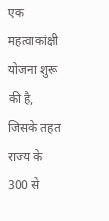एक महत्वाकांक्षी योजना शुरू की है, जिसके तहत राज्य के 300 से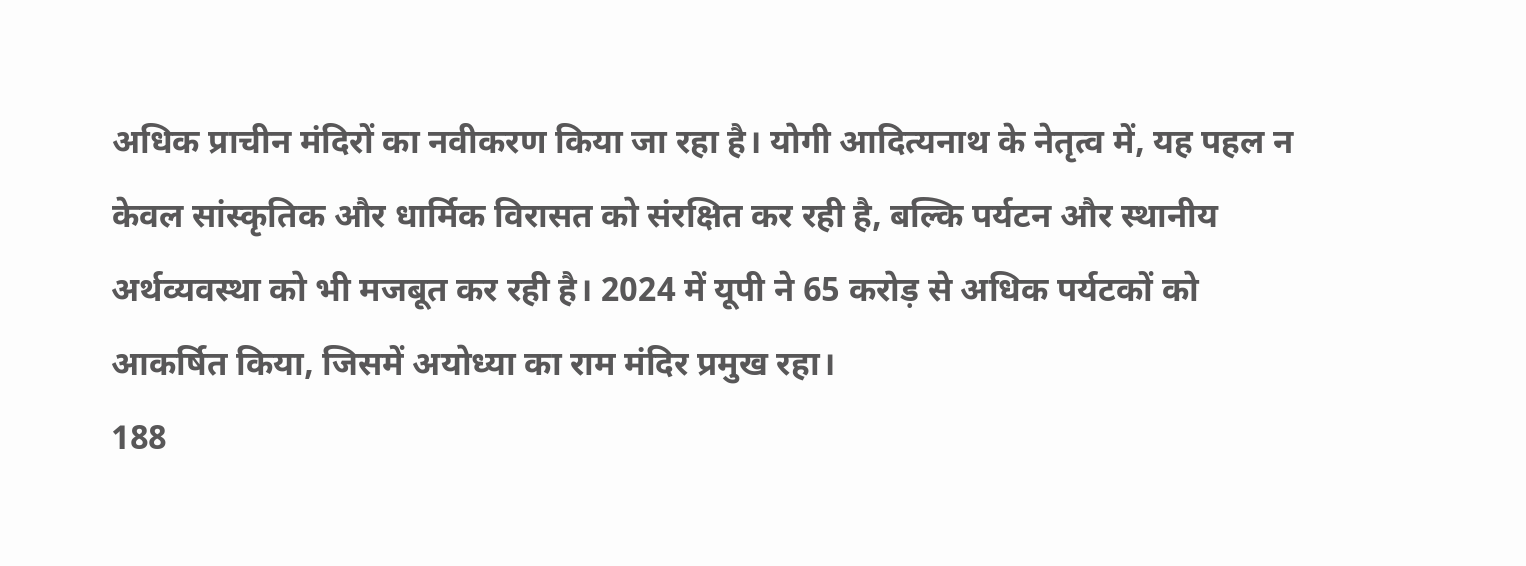अधिक प्राचीन मंदिरों का नवीकरण किया जा रहा है। योगी आदित्यनाथ के नेतृत्व में, यह पहल न केवल सांस्कृतिक और धार्मिक विरासत को संरक्षित कर रही है, बल्कि पर्यटन और स्थानीय अर्थव्यवस्था को भी मजबूत कर रही है। 2024 में यूपी ने 65 करोड़ से अधिक पर्यटकों को आकर्षित किया, जिसमें अयोध्या का राम मंदिर प्रमुख रहा।
188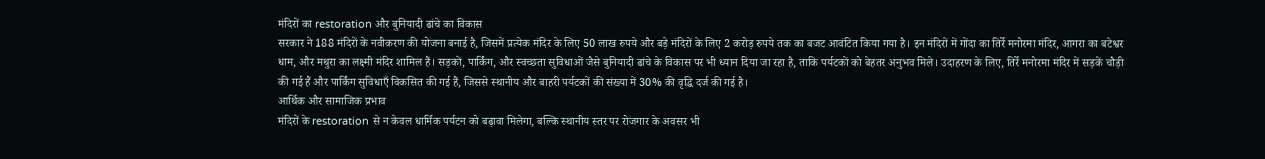मंदिरों का restoration और बुनियादी ढांचे का विकास
सरकार ने 188 मंदिरों के नवीकरण की योजना बनाई है, जिसमें प्रत्येक मंदिर के लिए 50 लाख रुपये और बड़े मंदिरों के लिए 2 करोड़ रुपये तक का बजट आवंटित किया गया है। इन मंदिरों में गोंदा का तिर्रे मनोरमा मंदिर, आगरा का बटेश्वर धाम, और मथुरा का लक्ष्मी मंदिर शामिल हैं। सड़कों, पार्किंग, और स्वच्छता सुविधाओं जैसे बुनियादी ढांचे के विकास पर भी ध्यान दिया जा रहा है, ताकि पर्यटकों को बेहतर अनुभव मिले। उदाहरण के लिए, तिर्रे मनोरमा मंदिर में सड़कें चौड़ी की गई हैं और पार्किंग सुविधाएँ विकसित की गई हैं, जिससे स्थानीय और बाहरी पर्यटकों की संख्या में 30% की वृद्धि दर्ज की गई है।
आर्थिक और सामाजिक प्रभाव
मंदिरों के restoration से न केवल धार्मिक पर्यटन को बढ़ावा मिलेगा, बल्कि स्थानीय स्तर पर रोजगार के अवसर भी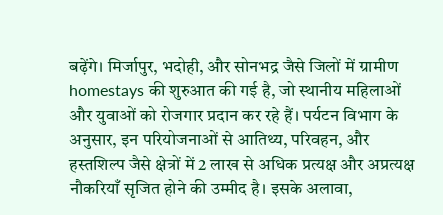बढ़ेंगे। मिर्जापुर, भदोही, और सोनभद्र जैसे जिलों में ग्रामीण homestays की शुरुआत की गई है, जो स्थानीय महिलाओं और युवाओं को रोजगार प्रदान कर रहे हैं। पर्यटन विभाग के अनुसार, इन परियोजनाओं से आतिथ्य, परिवहन, और हस्तशिल्प जैसे क्षेत्रों में 2 लाख से अधिक प्रत्यक्ष और अप्रत्यक्ष नौकरियाँ सृजित होने की उम्मीद है। इसके अलावा,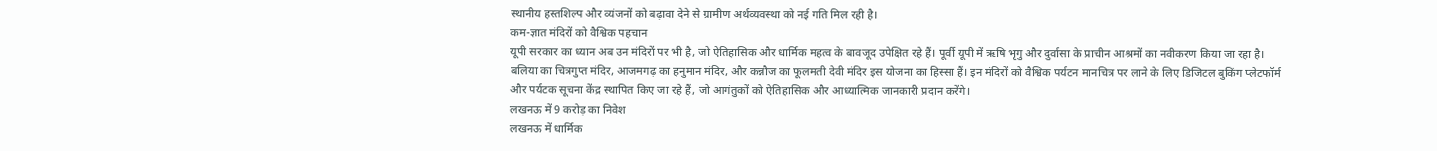स्थानीय हस्तशिल्प और व्यंजनों को बढ़ावा देने से ग्रामीण अर्थव्यवस्था को नई गति मिल रही है।
कम-ज्ञात मंदिरों को वैश्विक पहचान
यूपी सरकार का ध्यान अब उन मंदिरों पर भी है, जो ऐतिहासिक और धार्मिक महत्व के बावजूद उपेक्षित रहे हैं। पूर्वी यूपी में ऋषि भृगु और दुर्वासा के प्राचीन आश्रमों का नवीकरण किया जा रहा है। बलिया का चित्रगुप्त मंदिर, आजमगढ़ का हनुमान मंदिर, और कन्नौज का फूलमती देवी मंदिर इस योजना का हिस्सा हैं। इन मंदिरों को वैश्विक पर्यटन मानचित्र पर लाने के लिए डिजिटल बुकिंग प्लेटफॉर्म और पर्यटक सूचना केंद्र स्थापित किए जा रहे हैं, जो आगंतुकों को ऐतिहासिक और आध्यात्मिक जानकारी प्रदान करेंगे।
लखनऊ में 9 करोड़ का निवेश
लखनऊ में धार्मिक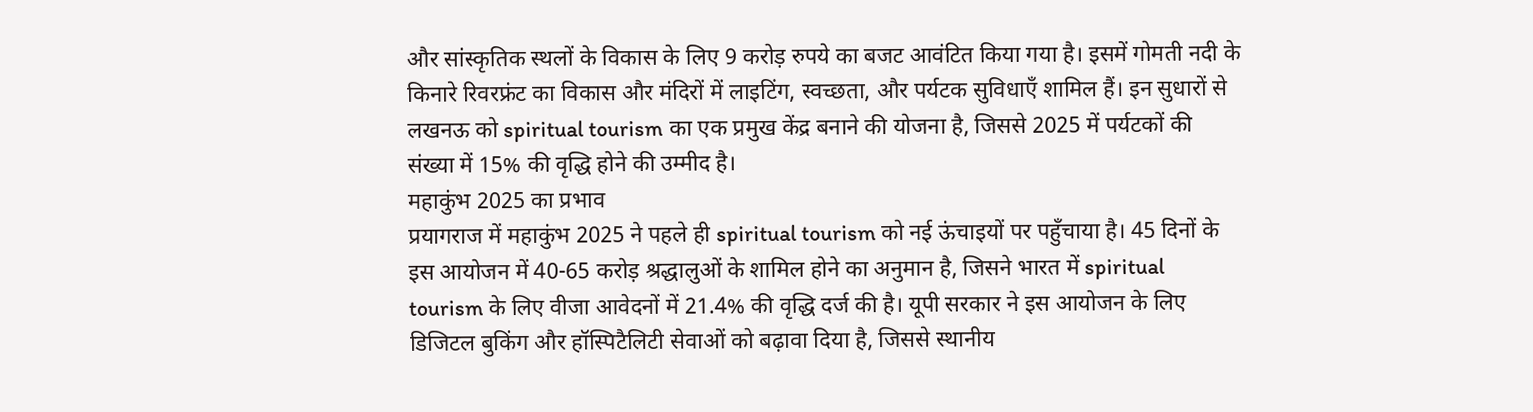और सांस्कृतिक स्थलों के विकास के लिए 9 करोड़ रुपये का बजट आवंटित किया गया है। इसमें गोमती नदी के किनारे रिवरफ्रंट का विकास और मंदिरों में लाइटिंग, स्वच्छता, और पर्यटक सुविधाएँ शामिल हैं। इन सुधारों से लखनऊ को spiritual tourism का एक प्रमुख केंद्र बनाने की योजना है, जिससे 2025 में पर्यटकों की संख्या में 15% की वृद्धि होने की उम्मीद है।
महाकुंभ 2025 का प्रभाव
प्रयागराज में महाकुंभ 2025 ने पहले ही spiritual tourism को नई ऊंचाइयों पर पहुँचाया है। 45 दिनों के इस आयोजन में 40-65 करोड़ श्रद्धालुओं के शामिल होने का अनुमान है, जिसने भारत में spiritual tourism के लिए वीजा आवेदनों में 21.4% की वृद्धि दर्ज की है। यूपी सरकार ने इस आयोजन के लिए डिजिटल बुकिंग और हॉस्पिटैलिटी सेवाओं को बढ़ावा दिया है, जिससे स्थानीय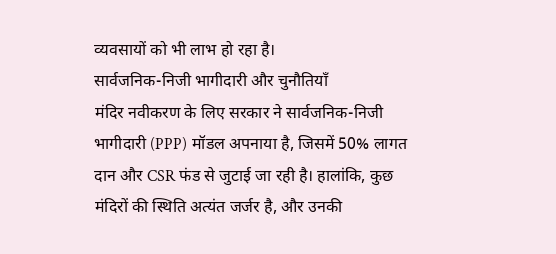व्यवसायों को भी लाभ हो रहा है।
सार्वजनिक-निजी भागीदारी और चुनौतियाँ
मंदिर नवीकरण के लिए सरकार ने सार्वजनिक-निजी भागीदारी (PPP) मॉडल अपनाया है, जिसमें 50% लागत दान और CSR फंड से जुटाई जा रही है। हालांकि, कुछ मंदिरों की स्थिति अत्यंत जर्जर है, और उनकी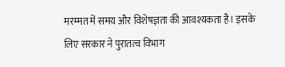मरम्मत में समय और विशेषज्ञता की आवश्यकता है। इसके लिए सरकार ने पुरातत्व विभाग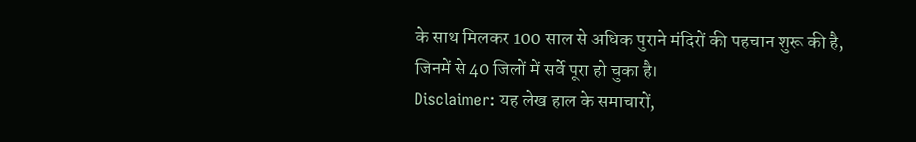के साथ मिलकर 100 साल से अधिक पुराने मंदिरों की पहचान शुरू की है, जिनमें से 40 जिलों में सर्वे पूरा हो चुका है।
Disclaimer: यह लेख हाल के समाचारों,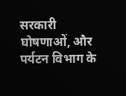सरकारी घोषणाओं, और पर्यटन विभाग के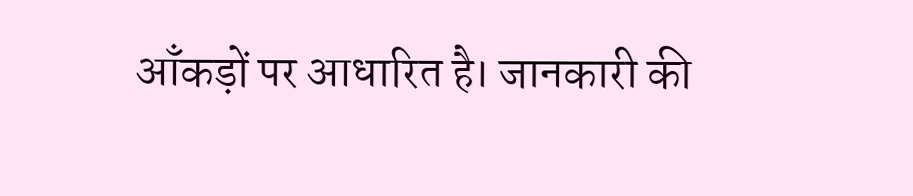आँकड़ों पर आधारित है। जानकारी की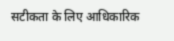सटीकता के लिए आधिकारिक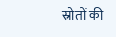स्रोतों की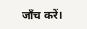जाँच करें।